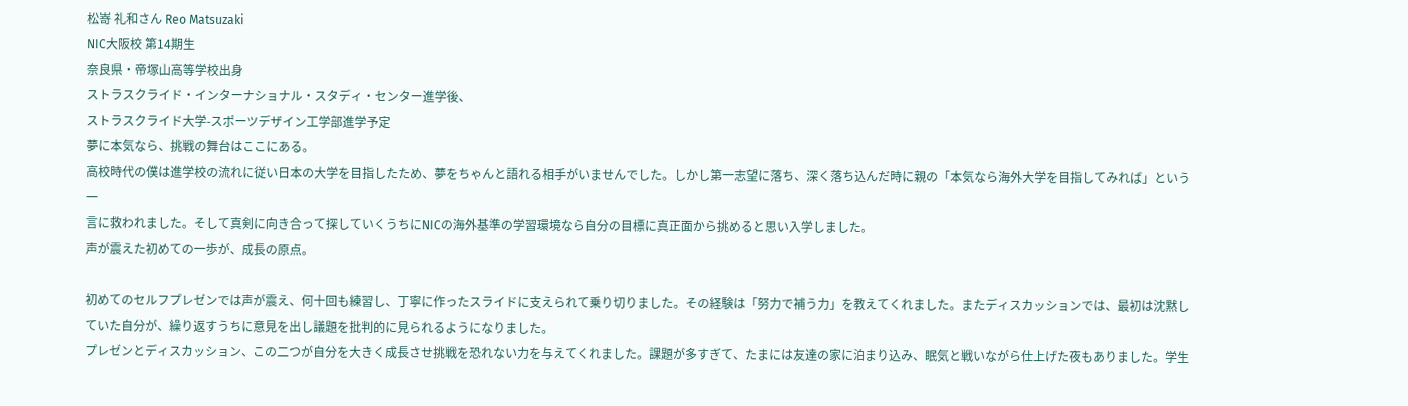松嵜 礼和さん Reo Matsuzaki
NIC大阪校 第14期生
奈良県・帝塚山高等学校出身
ストラスクライド・インターナショナル・スタディ・センター進学後、
ストラスクライド大学-スポーツデザイン工学部進学予定
夢に本気なら、挑戦の舞台はここにある。
高校時代の僕は進学校の流れに従い日本の大学を目指したため、夢をちゃんと語れる相手がいませんでした。しかし第一志望に落ち、深く落ち込んだ時に親の「本気なら海外大学を目指してみれば」という一
言に救われました。そして真剣に向き合って探していくうちにNICの海外基準の学習環境なら自分の目標に真正面から挑めると思い入学しました。
声が震えた初めての一歩が、成長の原点。

初めてのセルフプレゼンでは声が震え、何十回も練習し、丁寧に作ったスライドに支えられて乗り切りました。その経験は「努力で補う力」を教えてくれました。またディスカッションでは、最初は沈黙していた自分が、繰り返すうちに意見を出し議題を批判的に見られるようになりました。
プレゼンとディスカッション、この二つが自分を大きく成長させ挑戦を恐れない力を与えてくれました。課題が多すぎて、たまには友達の家に泊まり込み、眠気と戦いながら仕上げた夜もありました。学生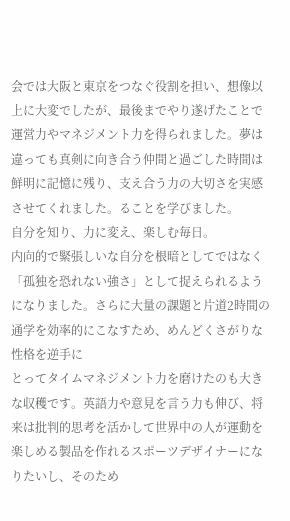会では大阪と東京をつなぐ役割を担い、想像以上に大変でしたが、最後までやり遂げたことで運営力やマネジメント力を得られました。夢は違っても真剣に向き合う仲間と過ごした時間は鮮明に記憶に残り、支え合う力の大切さを実感させてくれました。ることを学びました。
自分を知り、力に変え、楽しむ毎日。
内向的で緊張しいな自分を根暗としてではなく「孤独を恐れない強さ」として捉えられるようになりました。さらに大量の課題と片道2時間の通学を効率的にこなすため、めんどくさがりな性格を逆手に
とってタイムマネジメント力を磨けたのも大きな収穫です。英語力や意見を言う力も伸び、将来は批判的思考を活かして世界中の人が運動を楽しめる製品を作れるスポーツデザイナーになりたいし、そのため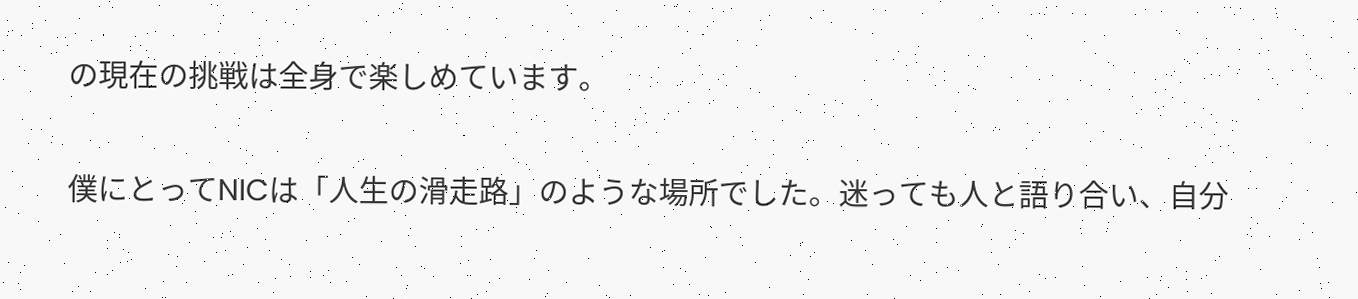の現在の挑戦は全身で楽しめています。

僕にとってNICは「人生の滑走路」のような場所でした。迷っても人と語り合い、自分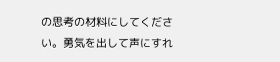の思考の材料にしてください。勇気を出して声にすれ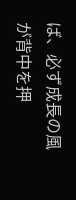ば、必ず成長の風が背中を押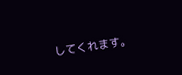してくれます。